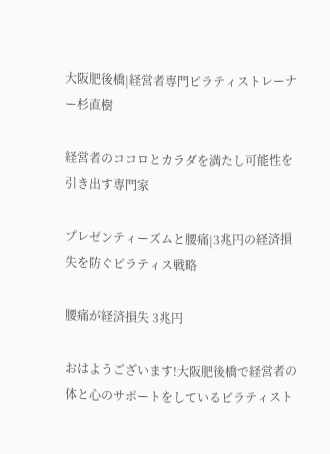大阪肥後橋|経営者専門ピラティストレーナー杉直樹

経営者のココロとカラダを満たし可能性を引き出す専門家

プレゼンティーズムと腰痛|3兆円の経済損失を防ぐピラティス戦略

腰痛が経済損失 3兆円

おはようございます!大阪肥後橋で経営者の体と心のサポートをしているピラティスト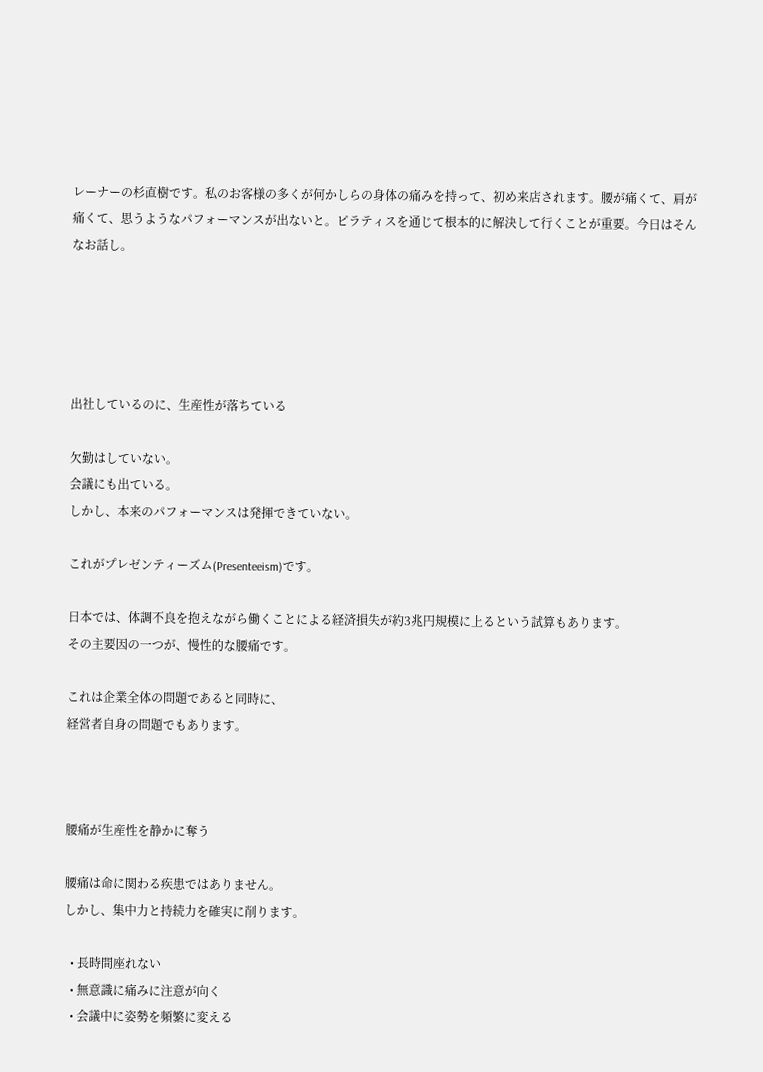レーナーの杉直樹です。私のお客様の多くが何かしらの身体の痛みを持って、初め来店されます。腰が痛くて、肩が痛くて、思うようなパフォーマンスが出ないと。ピラティスを通じて根本的に解決して行くことが重要。今日はそんなお話し。





出社しているのに、生産性が落ちている

欠勤はしていない。
会議にも出ている。
しかし、本来のパフォーマンスは発揮できていない。

これがプレゼンティーズム(Presenteeism)です。

日本では、体調不良を抱えながら働くことによる経済損失が約3兆円規模に上るという試算もあります。
その主要因の一つが、慢性的な腰痛です。

これは企業全体の問題であると同時に、
経営者自身の問題でもあります。



腰痛が生産性を静かに奪う

腰痛は命に関わる疾患ではありません。
しかし、集中力と持続力を確実に削ります。

  • 長時間座れない
  • 無意識に痛みに注意が向く
  • 会議中に姿勢を頻繁に変える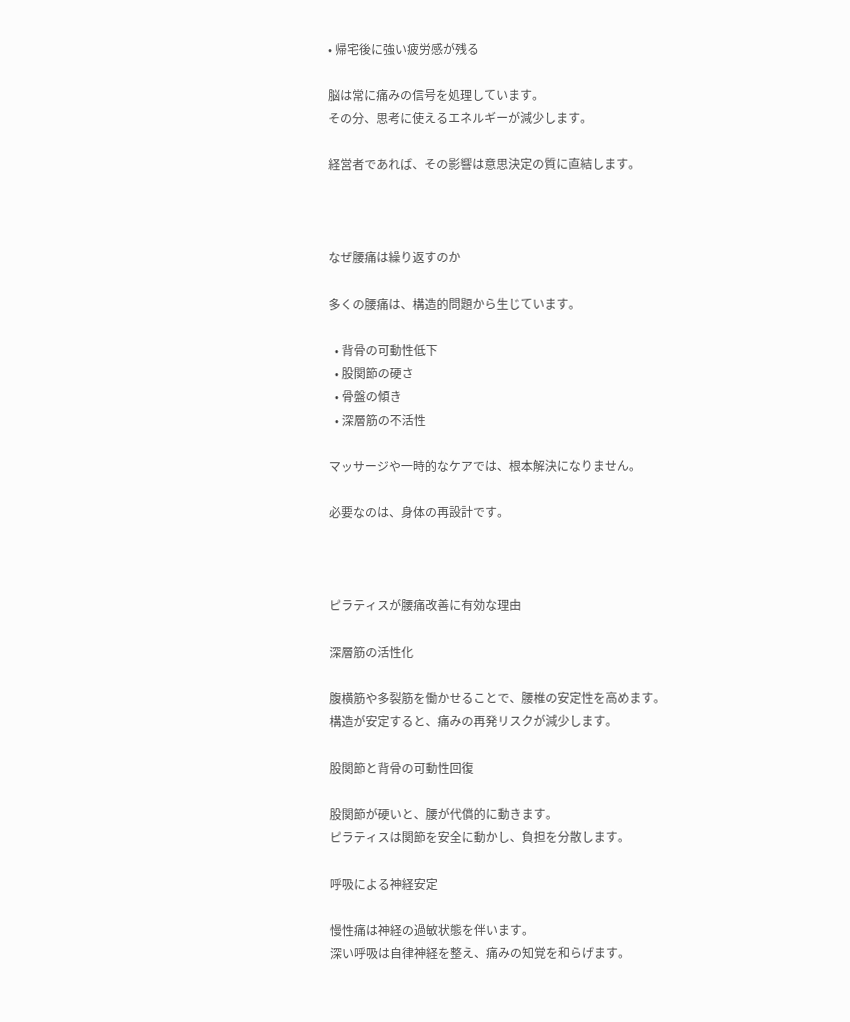• 帰宅後に強い疲労感が残る

脳は常に痛みの信号を処理しています。
その分、思考に使えるエネルギーが減少します。

経営者であれば、その影響は意思決定の質に直結します。



なぜ腰痛は繰り返すのか

多くの腰痛は、構造的問題から生じています。

  • 背骨の可動性低下
  • 股関節の硬さ
  • 骨盤の傾き
  • 深層筋の不活性

マッサージや一時的なケアでは、根本解決になりません。

必要なのは、身体の再設計です。



ピラティスが腰痛改善に有効な理由

深層筋の活性化

腹横筋や多裂筋を働かせることで、腰椎の安定性を高めます。
構造が安定すると、痛みの再発リスクが減少します。

股関節と背骨の可動性回復

股関節が硬いと、腰が代償的に動きます。
ピラティスは関節を安全に動かし、負担を分散します。

呼吸による神経安定

慢性痛は神経の過敏状態を伴います。
深い呼吸は自律神経を整え、痛みの知覚を和らげます。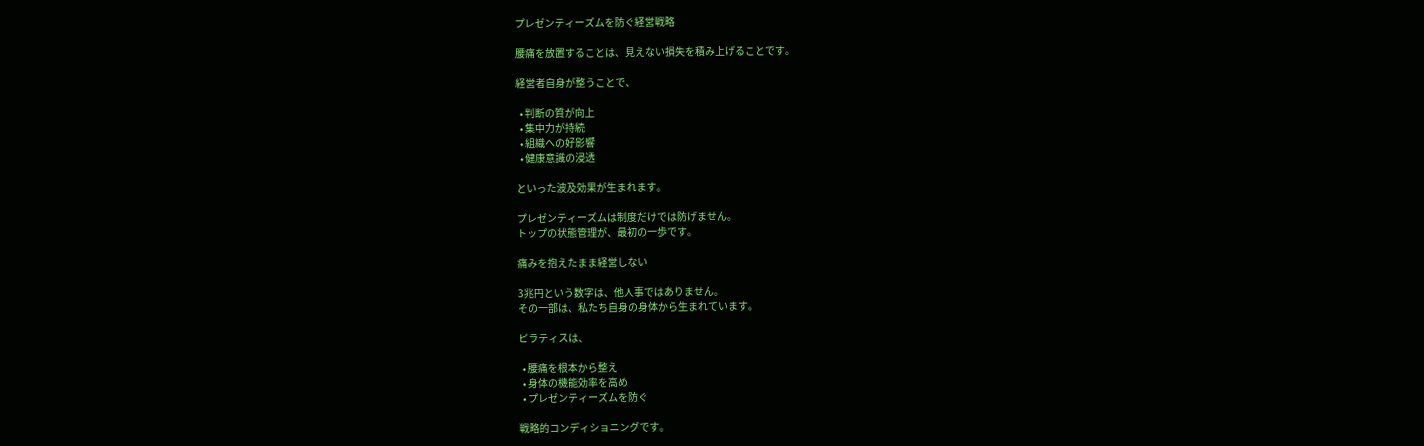プレゼンティーズムを防ぐ経営戦略

腰痛を放置することは、見えない損失を積み上げることです。

経営者自身が整うことで、

  • 判断の質が向上
  • 集中力が持続
  • 組織への好影響
  • 健康意識の浸透

といった波及効果が生まれます。

プレゼンティーズムは制度だけでは防げません。
トップの状態管理が、最初の一歩です。

痛みを抱えたまま経営しない

3兆円という数字は、他人事ではありません。
その一部は、私たち自身の身体から生まれています。

ピラティスは、

  • 腰痛を根本から整え
  • 身体の機能効率を高め
  • プレゼンティーズムを防ぐ

戦略的コンディショニングです。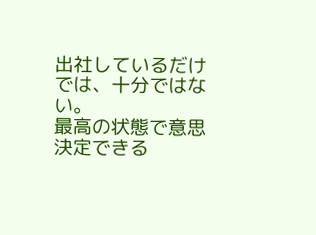出社しているだけでは、十分ではない。
最高の状態で意思決定できる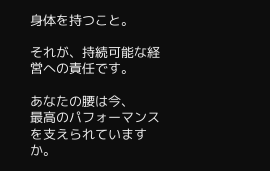身体を持つこと。

それが、持続可能な経営への責任です。

あなたの腰は今、
最高のパフォーマンスを支えられていますか。